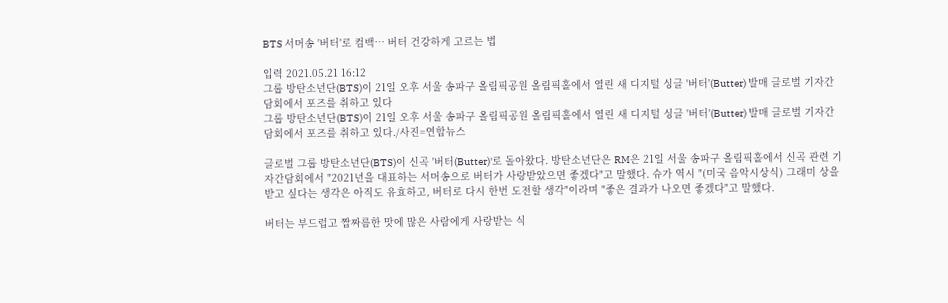BTS 서머송 '버터'로 컴백… 버터 건강하게 고르는 법

입력 2021.05.21 16:12
그룹 방탄소년단(BTS)이 21일 오후 서울 송파구 올림픽공원 올림픽홀에서 열린 새 디지털 싱글 '버터'(Butter) 발매 글로벌 기자간담회에서 포즈를 취하고 있다
그룹 방탄소년단(BTS)이 21일 오후 서울 송파구 올림픽공원 올림픽홀에서 열린 새 디지털 싱글 '버터'(Butter) 발매 글로벌 기자간담회에서 포즈를 취하고 있다./사진=연합뉴스

글로벌 그룹 방탄소년단(BTS)이 신곡 '버터(Butter)'로 돌아왔다. 방탄소년단은 RM은 21일 서울 송파구 올림픽홀에서 신곡 관련 기자간담회에서 "2021년을 대표하는 서머송으로 버터가 사랑받았으면 좋겠다"고 말했다. 슈가 역시 "(미국 음악시상식) 그래미 상을 받고 싶다는 생각은 아직도 유효하고, 버터로 다시 한번 도전할 생각"이라며 "좋은 결과가 나오면 좋겠다"고 말했다.

버터는 부드럽고 짭짜름한 맛에 많은 사람에게 사랑받는 식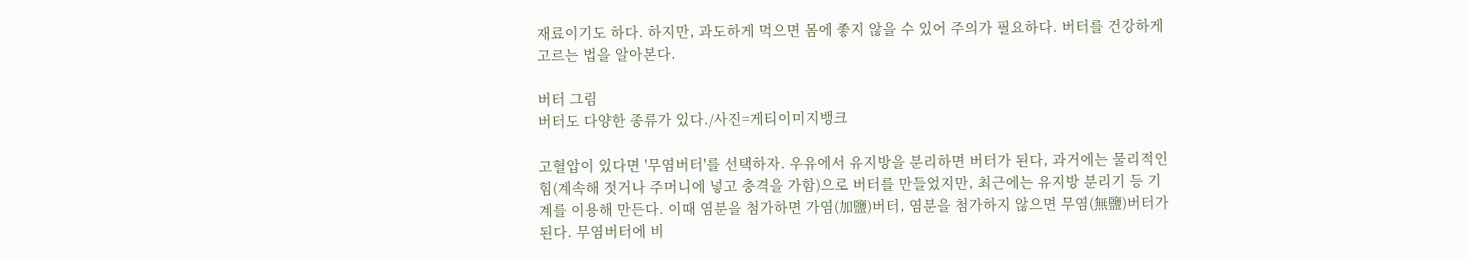재료이기도 하다. 하지만, 과도하게 먹으면 몸에 좋지 않을 수 있어 주의가 필요하다. 버터를 건강하게 고르는 법을 알아본다.

버터 그림
버터도 다양한 종류가 있다./사진=게티이미지뱅크

고혈압이 있다면 '무염버터'를 선택하자. 우유에서 유지방을 분리하면 버터가 된다, 과거에는 물리적인 힘(계속해 젓거나 주머니에 넣고 충격을 가함)으로 버터를 만들었지만, 최근에는 유지방 분리기 등 기계를 이용해 만든다. 이때 염분을 첨가하면 가염(加鹽)버터, 염분을 첨가하지 않으면 무염(無鹽)버터가 된다. 무염버터에 비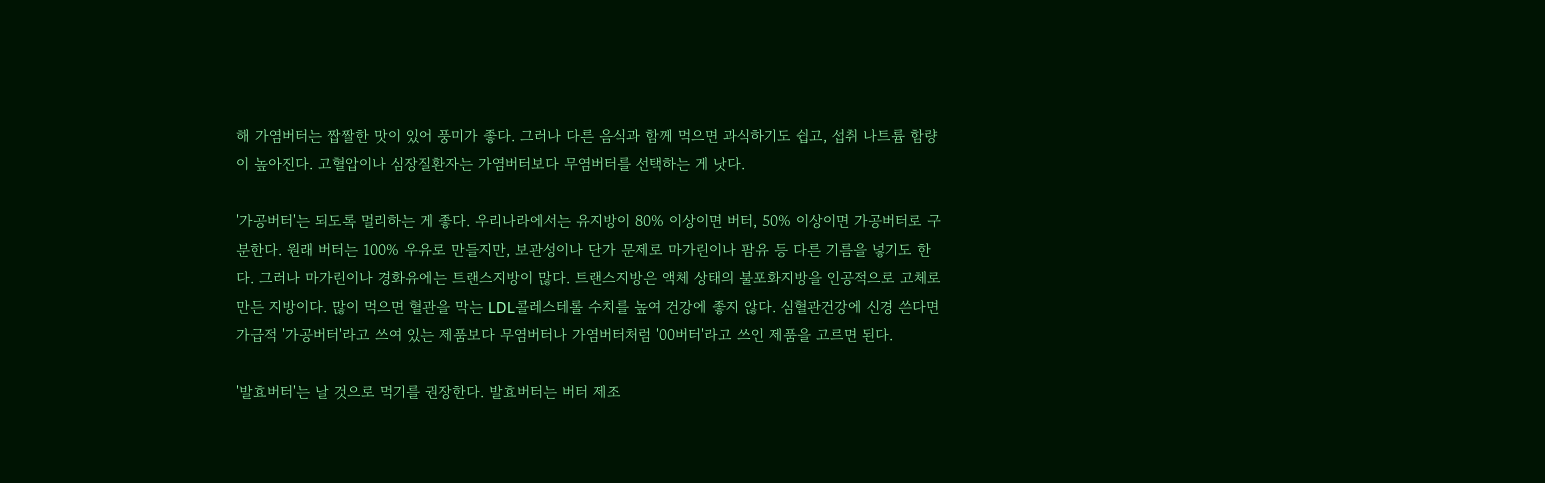해 가염버터는 짭짤한 맛이 있어 풍미가 좋다. 그러나 다른 음식과 함께 먹으면 과식하기도 쉽고, 섭취 나트륨 함량이 높아진다. 고혈압이나 심장질환자는 가염버터보다 무염버터를 선택하는 게 낫다.

'가공버터'는 되도록 멀리하는 게 좋다. 우리나라에서는 유지방이 80% 이상이면 버터, 50% 이상이면 가공버터로 구분한다. 원래 버터는 100% 우유로 만들지만, 보관성이나 단가 문제로 마가린이나 팜유 등 다른 기름을 넣기도 한다. 그러나 마가린이나 경화유에는 트랜스지방이 많다. 트랜스지방은 액체 상태의 불포화지방을 인공적으로 고체로 만든 지방이다. 많이 먹으면 혈관을 막는 LDL콜레스테롤 수치를 높여 건강에 좋지 않다. 심혈관건강에 신경 쓴다면 가급적 '가공버터'라고 쓰여 있는 제품보다 무염버터나 가염버터처럼 '00버터'라고 쓰인 제품을 고르면 된다.

'발효버터'는 날 것으로 먹기를 권장한다. 발효버터는 버터 제조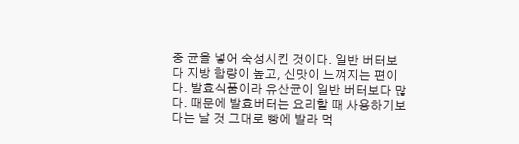중 균을 넣어 숙성시킨 것이다. 일반 버터보다 지방 함량이 높고, 신맛이 느껴지는 편이다. 발효식품이라 유산균이 일반 버터보다 많다. 때문에 발효버터는 요리할 때 사용하기보다는 날 것 그대로 빵에 발라 먹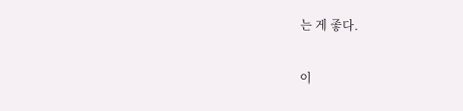는 게 좋다.

이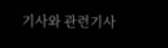기사와 관련기사